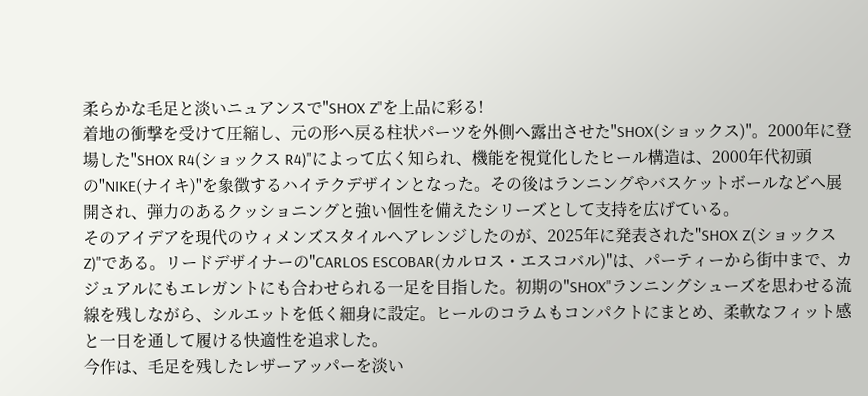柔らかな毛足と淡いニュアンスで"SHOX Z"を上品に彩る!
着地の衝撃を受けて圧縮し、元の形へ戻る柱状パーツを外側へ露出させた"SHOX(ショックス)"。2000年に登場した"SHOX R4(ショックス R4)"によって広く知られ、機能を視覚化したヒール構造は、2000年代初頭の"NIKE(ナイキ)"を象徴するハイテクデザインとなった。その後はランニングやバスケットボールなどへ展開され、弾力のあるクッショニングと強い個性を備えたシリーズとして支持を広げている。
そのアイデアを現代のウィメンズスタイルへアレンジしたのが、2025年に発表された"SHOX Z(ショックス Z)"である。リードデザイナーの"CARLOS ESCOBAR(カルロス・エスコバル)"は、パーティーから街中まで、カジュアルにもエレガントにも合わせられる一足を目指した。初期の"SHOX"ランニングシューズを思わせる流線を残しながら、シルエットを低く細身に設定。ヒールのコラムもコンパクトにまとめ、柔軟なフィット感と一日を通して履ける快適性を追求した。
今作は、毛足を残したレザーアッパーを淡い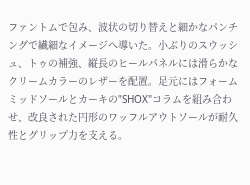ファントムで包み、波状の切り替えと細かなパンチングで繊細なイメージへ導いた。小ぶりのスウッシュ、トゥの補強、縦長のヒールパネルには滑らかなクリームカラーのレザーを配置。足元にはフォームミッドソールとカーキの"SHOX"コラムを組み合わせ、改良された円形のワッフルアウトソールが耐久性とグリップ力を支える。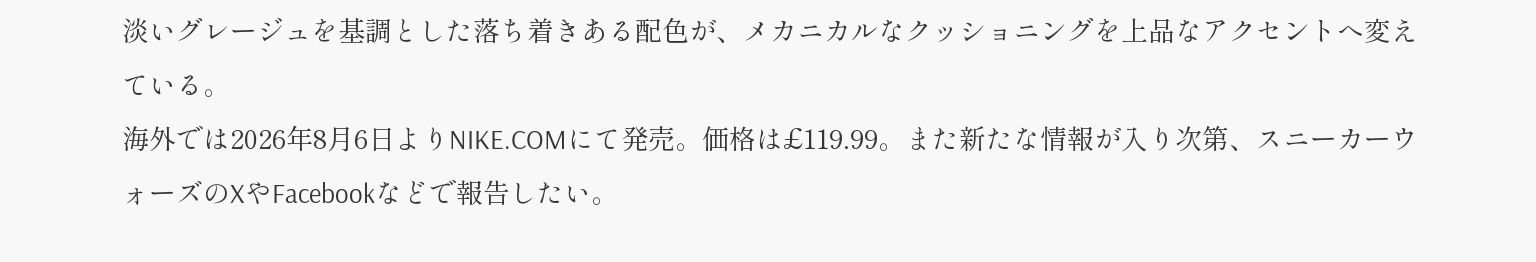淡いグレージュを基調とした落ち着きある配色が、メカニカルなクッショニングを上品なアクセントへ変えている。
海外では2026年8月6日よりNIKE.COMにて発売。価格は£119.99。また新たな情報が入り次第、スニーカーウォーズのXやFacebookなどで報告したい。